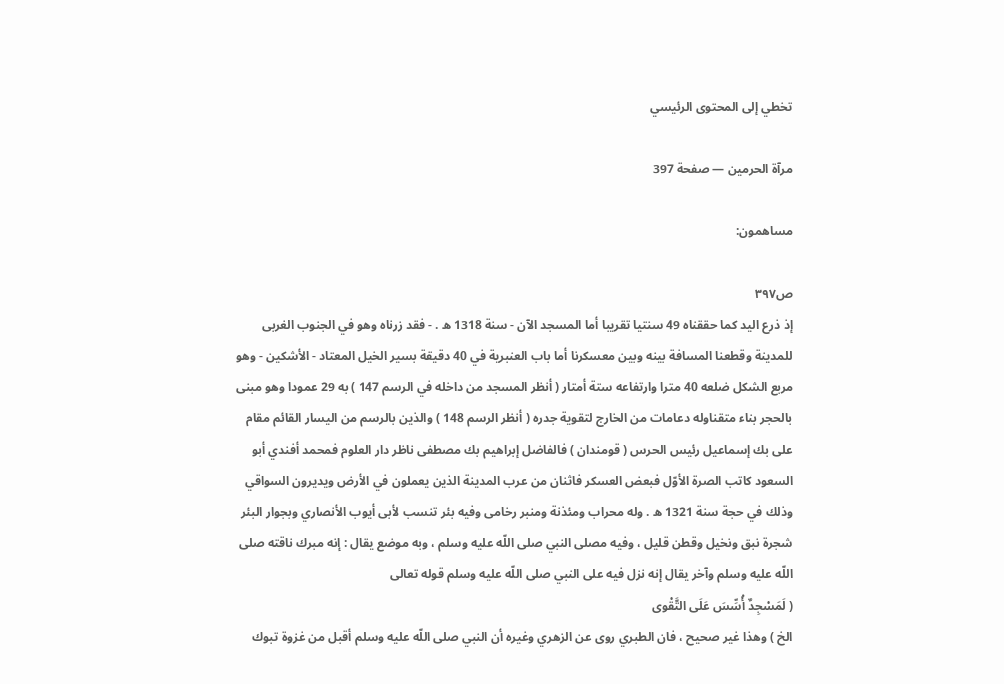تخطي إلى المحتوى الرئيسي

مرآة الحرمين — صفحة 397

مساهمون:

ص٣٩٧
إذ ذرع اليد كما حققناه 49 سنتيا تقريبا أما المسجد الآن - سنة 1318 ه . - فقد زرناه وهو في الجنوب الغربى للمدينة وقطعنا المسافة بينه وبين معسكرنا أما باب العنبرية في 40 دقيقة بسير الخيل المعتاد - الأشكين - وهو مربع الشكل ضلعه 40 مترا وارتفاعه ستة أمتار ( أنظر المسجد من داخله في الرسم 147 ) به 29 عمودا وهو مبنى بالحجر بناء متقناوله دعامات من الخارج لتقوية جدره ( أنظر الرسم 148 ) والذين بالرسم من اليسار القائم مقام على بك إسماعيل رئيس الحرس ( قومندان ) فالفاضل إبراهيم بك مصطفى ناظر دار العلوم فمحمد أفندي أبو السعود كاتب الصرة الأوّل فبعض العسكر فاثنان من عرب المدينة الذين يعملون في الأرض ويديرون السواقي وذلك في حجة سنة 1321 ه . وله محراب ومئذنة ومنبر رخامى وفيه بئر تنسب لأبى أيوب الأنصاري وبجوار البئر شجرة نبق ونخيل وقطن قليل ، وفيه مصلى النبي صلى اللّه عليه وسلم ، وبه موضع يقال : إنه مبرك ناقته صلى اللّه عليه وسلم وآخر يقال إنه نزل فيه على النبي صلى اللّه عليه وسلم قوله تعالى
( لَمَسْجِدٌ أُسِّسَ عَلَى التَّقْوى
الخ ) وهذا غير صحيح ، فان الطبري روى عن الزهري وغيره أن النبي صلى اللّه عليه وسلم أقبل من غزوة تبوك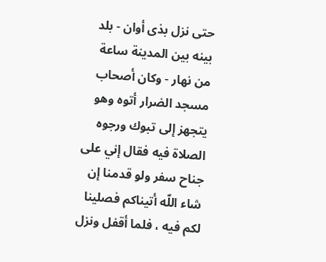حتى نزل بذى أوان - بلد بينه بين المدينة ساعة من نهار - وكان أصحاب مسجد الضرار أتوه وهو يتجهز إلى تبوك ورجوه الصلاة فيه فقال إني على جناح سفر ولو قدمنا إن شاء اللّه أتيناكم فصلينا لكم فيه ، فلما أقفل ونزل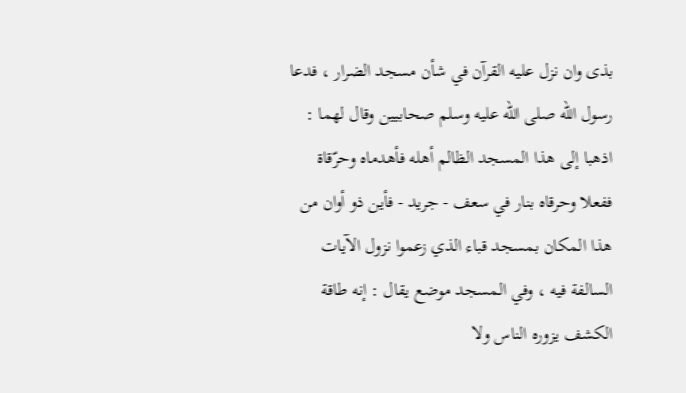بذى وان نزل عليه القرآن في شأن مسجد الضرار ، فدعا رسول اللّه صلى اللّه عليه وسلم صحابيين وقال لهما : اذهبا إلى هذا المسجد الظالم أهله فأهدماه وحرّقاة ففعلا وحرقاه بنار في سعف - جريد - فأين ذو أوان من هذا المكان بمسجد قباء الذي زعموا نزول الآيات السالفة فيه ، وفي المسجد موضع يقال : إنه طاقة الكشف يزوره الناس ولا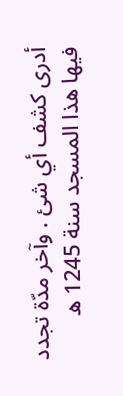أدرى كشف أي شئ . وآخر مدّة تجدد فيها هذا المسجد سنة 1245 ه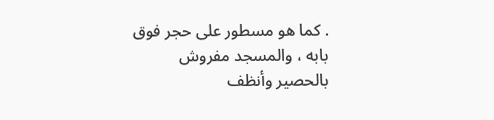. كما هو مسطور على حجر فوق بابه ، والمسجد مفروش بالحصير وأنظف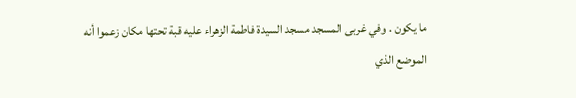ما يكون . وفي غربى المسجد مسجد السيدة فاطمة الزهراء عليه قبة تحتها مكان زعموا أنه الموضع الذي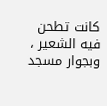كانت تطحن فيه الشعير ، وبجوار مسجد